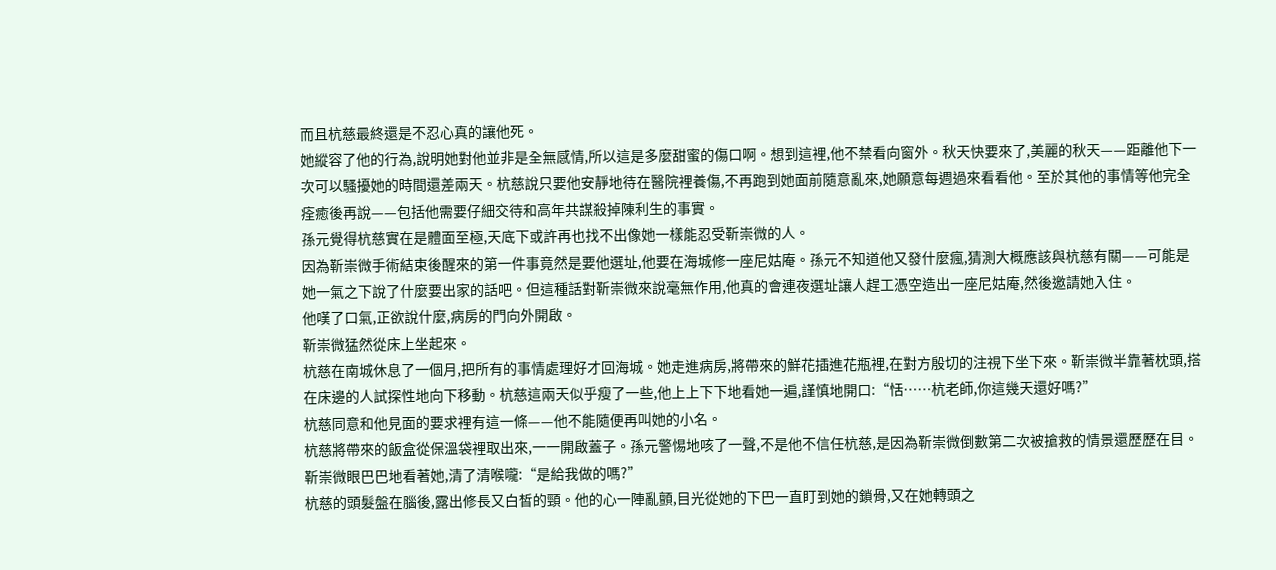而且杭慈最終還是不忍心真的讓他死。
她縱容了他的行為,說明她對他並非是全無感情,所以這是多麼甜蜜的傷口啊。想到這裡,他不禁看向窗外。秋天快要來了,美麗的秋天——距離他下一次可以騷擾她的時間還差兩天。杭慈說只要他安靜地待在醫院裡養傷,不再跑到她面前隨意亂來,她願意每週過來看看他。至於其他的事情等他完全痊癒後再說——包括他需要仔細交待和高年共謀殺掉陳利生的事實。
孫元覺得杭慈實在是體面至極,天底下或許再也找不出像她一樣能忍受靳崇微的人。
因為靳崇微手術結束後醒來的第一件事竟然是要他選址,他要在海城修一座尼姑庵。孫元不知道他又發什麼瘋,猜測大概應該與杭慈有關——可能是她一氣之下說了什麼要出家的話吧。但這種話對靳崇微來說毫無作用,他真的會連夜選址讓人趕工憑空造出一座尼姑庵,然後邀請她入住。
他嘆了口氣,正欲說什麼,病房的門向外開啟。
靳崇微猛然從床上坐起來。
杭慈在南城休息了一個月,把所有的事情處理好才回海城。她走進病房,將帶來的鮮花插進花瓶裡,在對方殷切的注視下坐下來。靳崇微半靠著枕頭,搭在床邊的人試探性地向下移動。杭慈這兩天似乎瘦了一些,他上上下下地看她一遍,謹慎地開口:“恬……杭老師,你這幾天還好嗎?”
杭慈同意和他見面的要求裡有這一條——他不能隨便再叫她的小名。
杭慈將帶來的飯盒從保溫袋裡取出來,一一開啟蓋子。孫元警惕地咳了一聲,不是他不信任杭慈,是因為靳崇微倒數第二次被搶救的情景還歷歷在目。靳崇微眼巴巴地看著她,清了清喉嚨:“是給我做的嗎?”
杭慈的頭髮盤在腦後,露出修長又白皙的頸。他的心一陣亂顫,目光從她的下巴一直盯到她的鎖骨,又在她轉頭之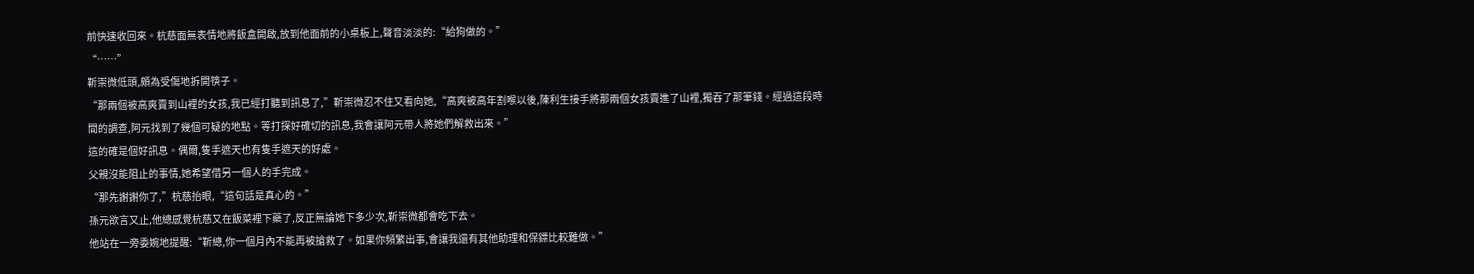前快速收回來。杭慈面無表情地將飯盒開啟,放到他面前的小桌板上,聲音淡淡的:“給狗做的。”
“……”
靳崇微低頭,頗為受傷地拆開筷子。
“那兩個被高爽賣到山裡的女孩,我已經打聽到訊息了,”靳崇微忍不住又看向她,“高爽被高年割喉以後,陳利生接手將那兩個女孩賣進了山裡,獨吞了那筆錢。經過這段時間的調查,阿元找到了幾個可疑的地點。等打探好確切的訊息,我會讓阿元帶人將她們解救出來。”
這的確是個好訊息。偶爾,隻手遮天也有隻手遮天的好處。
父親沒能阻止的事情,她希望借另一個人的手完成。
“那先謝謝你了,”杭慈抬眼,“這句話是真心的。”
孫元欲言又止,他總感覺杭慈又在飯菜裡下藥了,反正無論她下多少次,靳崇微都會吃下去。
他站在一旁委婉地提醒:“靳總,你一個月內不能再被搶救了。如果你頻繁出事,會讓我還有其他助理和保鏢比較難做。”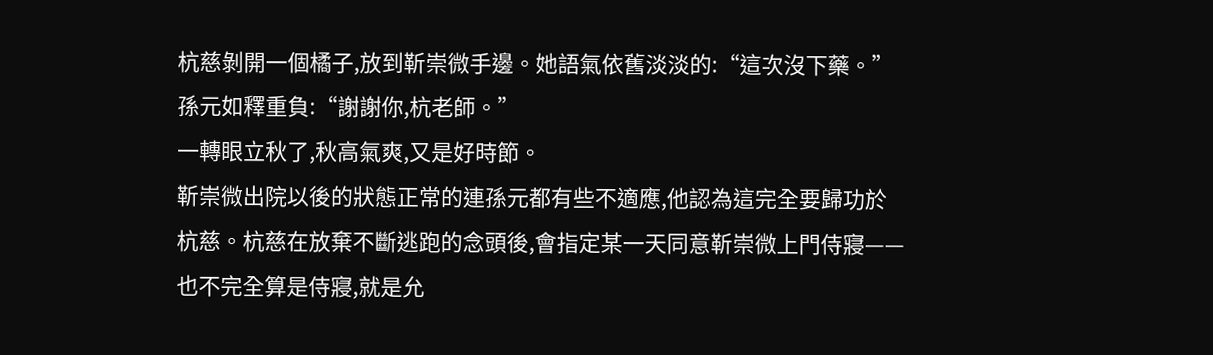杭慈剝開一個橘子,放到靳崇微手邊。她語氣依舊淡淡的:“這次沒下藥。”
孫元如釋重負:“謝謝你,杭老師。”
一轉眼立秋了,秋高氣爽,又是好時節。
靳崇微出院以後的狀態正常的連孫元都有些不適應,他認為這完全要歸功於杭慈。杭慈在放棄不斷逃跑的念頭後,會指定某一天同意靳崇微上門侍寢——也不完全算是侍寢,就是允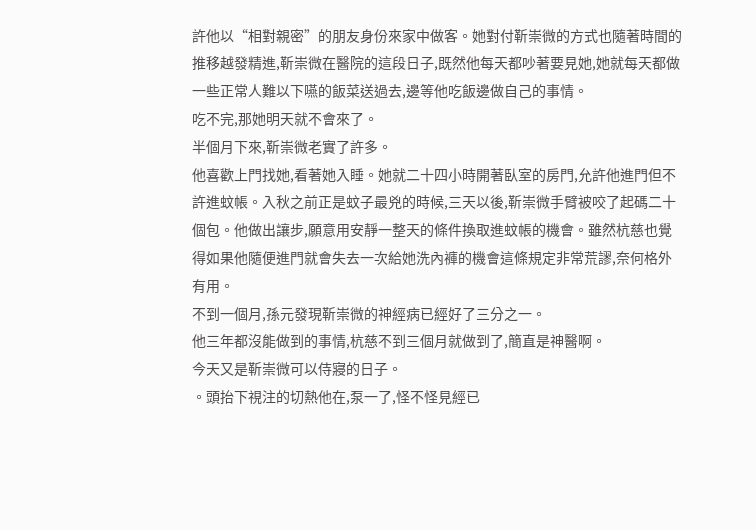許他以“相對親密”的朋友身份來家中做客。她對付靳崇微的方式也隨著時間的推移越發精進,靳崇微在醫院的這段日子,既然他每天都吵著要見她,她就每天都做一些正常人難以下嚥的飯菜送過去,邊等他吃飯邊做自己的事情。
吃不完,那她明天就不會來了。
半個月下來,靳崇微老實了許多。
他喜歡上門找她,看著她入睡。她就二十四小時開著臥室的房門,允許他進門但不許進蚊帳。入秋之前正是蚊子最兇的時候,三天以後,靳崇微手臂被咬了起碼二十個包。他做出讓步,願意用安靜一整天的條件換取進蚊帳的機會。雖然杭慈也覺得如果他隨便進門就會失去一次給她洗內褲的機會這條規定非常荒謬,奈何格外有用。
不到一個月,孫元發現靳崇微的神經病已經好了三分之一。
他三年都沒能做到的事情,杭慈不到三個月就做到了,簡直是神醫啊。
今天又是靳崇微可以侍寢的日子。
。頭抬下視注的切熱他在,泵一了,怪不怪見經已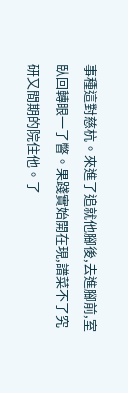事種這對慈杭。來進了追就他腳後,去進腳前,室臥回轉眼一了瞥。果踐實始開在現,譜菜不了究研又間期的院住他。了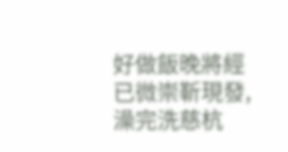好做飯晚將經已微崇靳現發,澡完洗慈杭